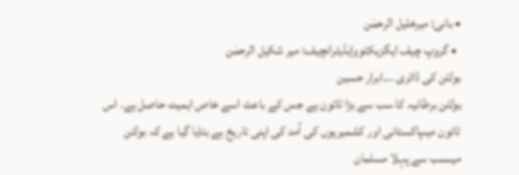• بانی: میرخلیل الرحمٰن
  • گروپ چیف ایگزیکٹووایڈیٹرانچیف: میر شکیل الرحمٰن
بولٹن کی ڈائری ۔۔۔ابرار حسین
بولٹن برطانیہ کا سب سے بڑا ٹائون ہے جس کے باعث اسے خاص اہمیت حاصل ہے۔ اس ٹائون میںپاکستانی اور کشمیریوں کی آمد کی اپنی تاریخ ہے بتایا گیا ہے کہ بولٹن میںسب سے پہلا مسلمان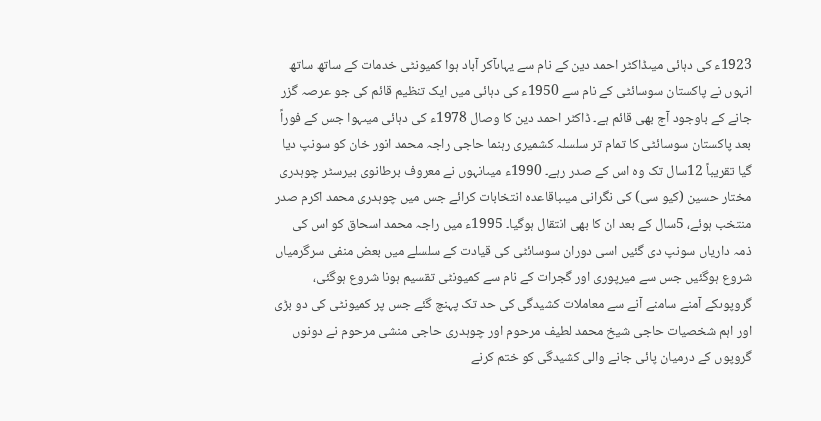1923ء کی دہائی میںڈاکٹر احمد دین کے نام سے یہاںآکر آباد ہوا کمیونٹی خدمات کے ساتھ ساتھ انہوں نے پاکستان سوسائٹی کے نام سے 1950ء کی دہائی میں ایک تنظیم قائم کی جو عرصہ گزر جانے کے باوجود آج بھی قائم ہے۔ ڈاکٹر احمد دین کا وصال 1978ء کی دہائی میںہوا جس کے فوراً بعد پاکستان سوسائٹی کا تمام تر سلسلہ کشمیری رہنما حاجی راجہ محمد انور خان کو سونپ دیا گیا تقریباً 12سال تک وہ اس کے صدر رہے۔ 1990ء میںانہوں نے معروف برطانوی بیرسٹر چوہدری مختار حسین (کیو سی) کی نگرانی میںباقاعدہ انتخابات کرائے جس میں چوہدری محمد اکرم صدر منتخب ہوئے، 5سال کے بعد ان کا بھی انتقال ہوگیا۔ 1995ء میں راجہ محمد اسحاق کو اس کی ذمہ داریاں سونپ دی گئیں اسی دوران سوسائٹی کی قیادت کے سلسلے میں بعض منفی سرگرمیاں شروع ہوگئیں جس سے میرپوری اور گجرات کے نام سے کمیونٹی تقسیم ہونا شروع ہوگئی، گروپوںکے آمنے سامنے آنے سے معاملات کشیدگی کی حد تک پہنچ گئے جس پر کمیونٹی کی دو بڑی اور اہم شخصیات حاجی شیخ محمد لطیف مرحوم اور چوہدری حاجی منشی مرحوم نے دونوں گروپوں کے درمیان پائی جانے والی کشیدگی کو ختم کرنے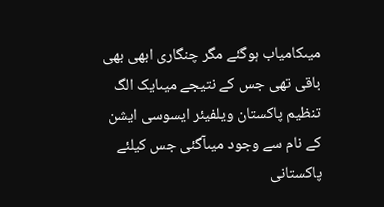میںکامیاب ہوگئے مگر چنگاری ابھی بھی باقی تھی جس کے نتیجے میںایک الگ تنظیم پاکستان ویلفیئر ایسوسی ایشن کے نام سے وجود میںآگئی جس کیلئے پاکستانی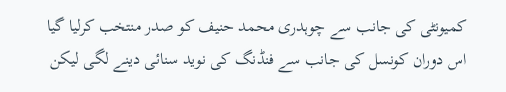کمیونٹی کی جانب سے چوہدری محمد حنیف کو صدر منتخب کرلیا گیا اس دوران کونسل کی جانب سے فنڈنگ کی نوید سنائی دینے لگی لیکن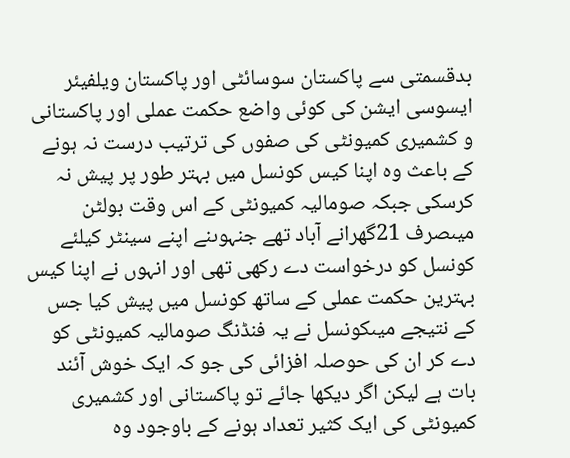بدقسمتی سے پاکستان سوسائٹی اور پاکستان ویلفیئر ایسوسی ایشن کی کوئی واضع حکمت عملی اور پاکستانی و کشمیری کمیونٹی کی صفوں کی ترتیب درست نہ ہونے کے باعث وہ اپنا کیس کونسل میں بہتر طور پر پیش نہ کرسکی جبکہ صومالیہ کمیونٹی کے اس وقت بولٹن میںصرف 21گھرانے آباد تھے جنہوںنے اپنے سینٹر کیلئے کونسل کو درخواست دے رکھی تھی اور انہوں نے اپنا کیس بہترین حکمت عملی کے ساتھ کونسل میں پیش کیا جس کے نتیجے میںکونسل نے یہ فنڈنگ صومالیہ کمیونٹی کو دے کر ان کی حوصلہ افزائی کی جو کہ ایک خوش آئند بات ہے لیکن اگر دیکھا جائے تو پاکستانی اور کشمیری کمیونٹی کی ایک کثیر تعداد ہونے کے باوجود وہ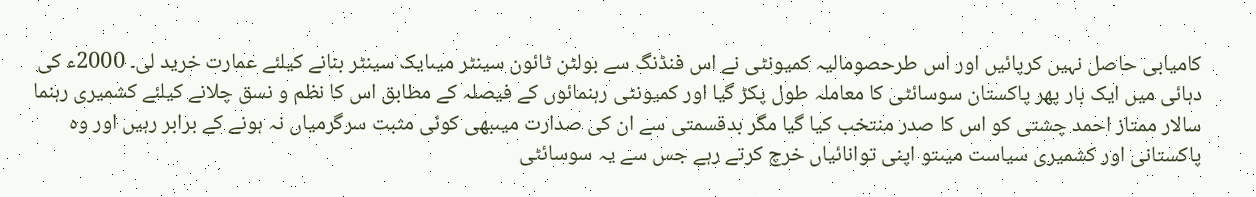کامیابی حاصل نہیں کرپائیں اور اس طرحصومالیہ کمیونٹی نے اس فنڈنگ سے بولٹن ٹائون سینٹر میںایک سینٹر بنانے کیلئے عمارت خرید لی۔ 2000ء کی دہائی میں ایک بار پھر پاکستان سوسائٹی کا معاملہ طول پکڑ گیا اور کمیونٹی رہنمائوں کے فیصلہ کے مطابق اس کا نظم و نسق چلانے کیلئے کشمیری رہنما سالار ممتاز احمد چشتی کو اس کا صدر منتخب کیا گیا مگر بدقسمتی سے ان کی صدارت میںبھی کوئی مثبت سرگرمیاں نہ ہونے کے برابر رہیں اور وہ پاکستانی اور کشمیری سیاست میںتو اپنی توانائیاں خرچ کرتے رہے جس سے یہ سوسائٹی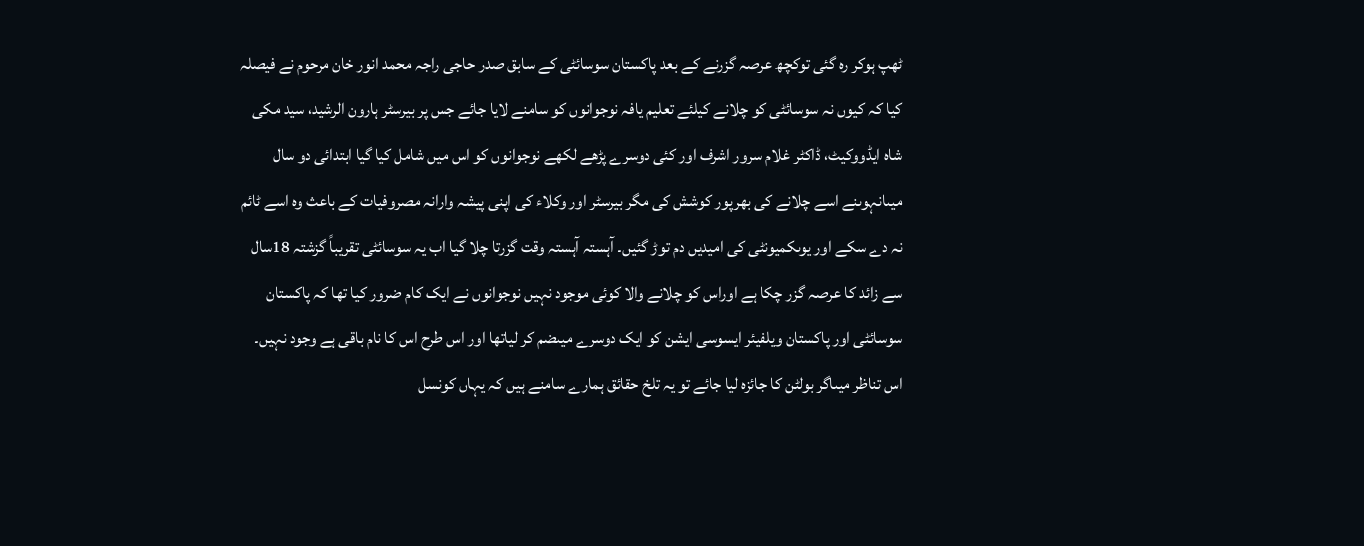ٹھپ ہوکر رہ گئی توکچھ عرصہ گزرنے کے بعد پاکستان سوسائٹی کے سابق صدر حاجی راجہ محمد انور خان مرحوم نے فیصلہ کیا کہ کیوں نہ سوسائٹی کو چلانے کیلئے تعلیم یافہ نوجوانوں کو سامنے لایا جائے جس پر بیرسٹر ہارون الرشید، سید مکی شاہ ایڈووکیٹ، ڈاکٹر غلام سرور اشرف اور کئی دوسرے پڑھے لکھے نوجوانوں کو اس میں شامل کیا گیا ابتدائی دو سال میںانہوںنے اسے چلانے کی بھرپور کوشش کی مگر بیرسٹر اور وکلاء کی اپنی پیشہ وارانہ مصروفیات کے باعث وہ اسے ٹائم نہ دے سکے اور یوںکمیونٹی کی امیدیں دم توڑ گئیں۔ آہستہ آہستہ وقت گزرتا چلا گیا اب یہ سوسائٹی تقریباً گزشتہ 18سال سے زائد کا عرصہ گزر چکا ہے اوراس کو چلانے والا کوئی موجود نہیں نوجوانوں نے ایک کام ضرور کیا تھا کہ پاکستان سوسائٹی اور پاکستان ویلفیئر ایسوسی ایشن کو ایک دوسرے میںضم کر لیاتھا اور اس طرح اس کا نام باقی ہے وجود نہیں۔ اس تناظر میںاگر بولٹن کا جائزہ لیا جائے تو یہ تلخ حقائق ہمارے سامنے ہیں کہ یہاں کونسل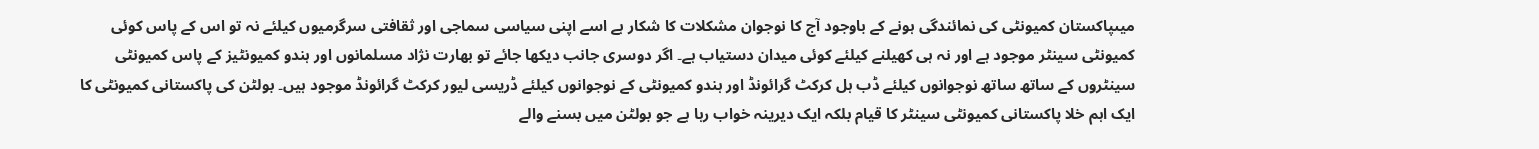میںپاکستان کمیونٹی کی نمائندگی ہونے کے باوجود آج کا نوجوان مشکلات کا شکار ہے اسے اپنی سیاسی سماجی اور ثقافتی سرگرمیوں کیلئے نہ تو اس کے پاس کوئی کمیونٹی سینٹر موجود ہے اور نہ ہی کھیلنے کیلئے کوئی میدان دستیاب ہے۔ اگر دوسری جانب دیکھا جائے تو بھارت نژاد مسلمانوں اور ہندو کمیونٹیز کے پاس کمیونٹی سینٹروں کے ساتھ ساتھ نوجوانوں کیلئے ڈب ہل کرکٹ گرائونڈ اور ہندو کمیونٹی کے نوجوانوں کیلئے ڈریسی لیور کرکٹ گرائونڈ موجود ہیں۔ بولٹن کی پاکستانی کمیونٹی کا ایک اہم خلا پاکستانی کمیونٹی سینٹر کا قیام بلکہ ایک دیرینہ خواب رہا ہے جو بولٹن میں بسنے والے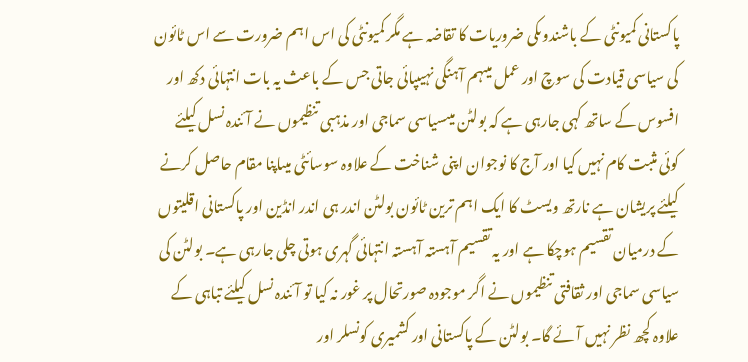پاکستانی کمیونٹی کے باشندوںکی ضروریات کا تقاضہ ہے مگر کمیونٹی کی اس اہم ضرورت سے اس ٹائون کی سیاسی قیادت کی سوچ اور عمل میںہم آہنگی نہیںپائی جاتی جس کے باعث یہ بات انتہائی دکھ اور افسوس کے ساتھ کہی جارہی ہے کہ بولٹن میںسیاسی سماجی اور مذہبی تنظیموں نے آئندہ نسل کیلئے کوئی مثبت کام نہیں کیا اور آج کا نوجوان اپنی شناخت کے علاوہ سوسائٹی میںاپنا مقام حاصل کرنے کیلئے پریشان ہے نارتھ ویسٹ کا ایک اہم ترین ٹائون بولٹن اندر ہی اندر انڈین اور پاکستانی اقلیتوں کے درمیان تقسیم ہوچکا ہے اور یہ تقسیم آہستہ آہستہ انتہائی گہری ہوتی چلی جارہی ہے۔ بولٹن کی سیاسی سماجی اور ثقافتی تنظیموں نے اگر موجودہ صورتحال پر غور نہ کیا تو آئندہ نسل کیلئے تباہی کے علاوہ کچھ نظر نہیں آئے گا۔ بولٹن کے پاکستانی اور کشمیری کونسلر اور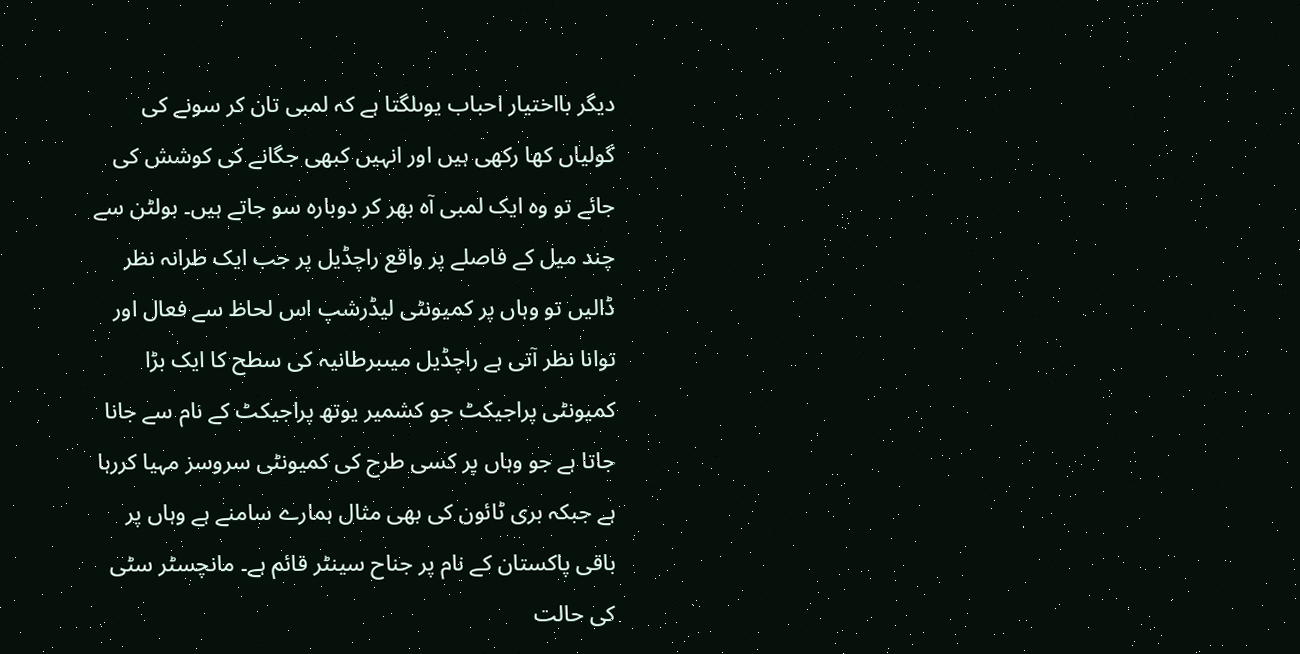دیگر بااختیار احباب یوںلگتا ہے کہ لمبی تان کر سونے کی گولیاں کھا رکھی ہیں اور انہیں کبھی جگانے کی کوشش کی جائے تو وہ ایک لمبی آہ بھر کر دوبارہ سو جاتے ہیں۔ بولٹن سے چند میل کے فاصلے پر واقع راچڈیل پر جب ایک طرانہ نظر ڈالیں تو وہاں پر کمیونٹی لیڈرشپ اس لحاظ سے فعال اور توانا نظر آتی ہے راچڈیل میںبرطانیہ کی سطح کا ایک بڑا کمیونٹی پراجیکٹ جو کشمیر یوتھ پراجیکٹ کے نام سے جانا جاتا ہے جو وہاں پر کسی طرح کی کمیونٹی سروسز مہیا کررہا ہے جبکہ بری ٹائون کی بھی مثال ہمارے سامنے ہے وہاں پر باقی پاکستان کے نام پر جناح سینٹر قائم ہے۔ مانچسٹر سٹی کی حالت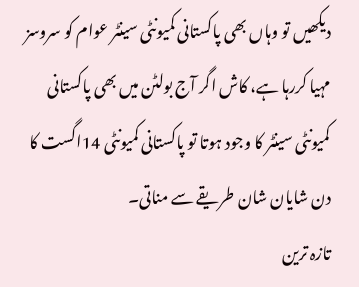دیکھیں تو وہاں بھی پاکستانی کمیونٹی سینٹر عوام کو سروسز مہیا کررہا ہے، کاش اگر آج بولٹن میں بھی پاکستانی کمیونٹی سینٹر کا وجود ہوتا تو پاکستانی کمیونٹی 14اگست کا دن شایان شان طریقے سے مناتی۔
تازہ ترین